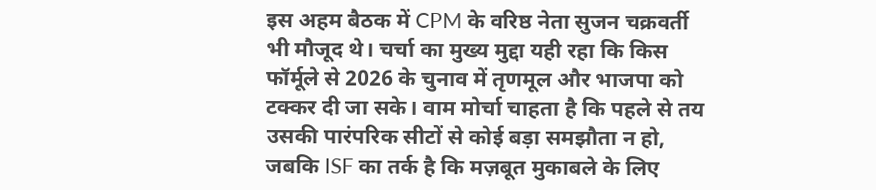इस अहम बैठक में CPM के वरिष्ठ नेता सुजन चक्रवर्ती भी मौजूद थे। चर्चा का मुख्य मुद्दा यही रहा कि किस फॉर्मूले से 2026 के चुनाव में तृणमूल और भाजपा को टक्कर दी जा सके। वाम मोर्चा चाहता है कि पहले से तय उसकी पारंपरिक सीटों से कोई बड़ा समझौता न हो, जबकि ISF का तर्क है कि मज़बूत मुकाबले के लिए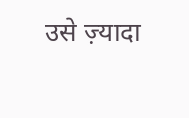उसे ज़्यादा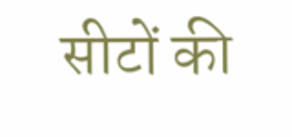सीटों की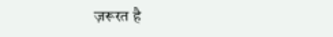ज़रूरत है